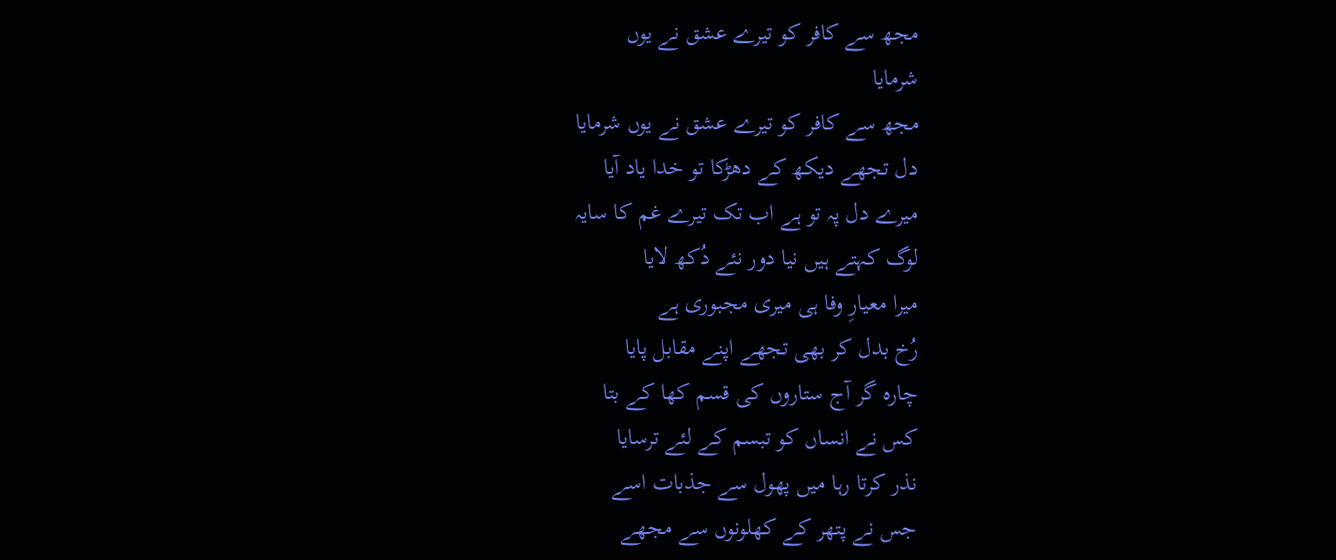مجھ سے کافر کو تیرے عشق نے یوں
شرمایا
مجھ سے کافر کو تیرے عشق نے یوں شرمایا
دل تجھے دیکھ کے دھڑکا تو خدا یاد آیا
میرے دل پہ تو ہے اب تک تیرے غم کا سایہ
لوگ کہتے ہیں نیا دور نئے دُکھ لایا
میرا معیارِ وفا ہی میری مجبوری ہے
رُخ بدل کر بھی تجھے اپنے مقابل پایا
چارہ گر آج ستاروں کی قسم کھا کے بتا
کس نے انساں کو تبسم کے لئے ترسایا
نذر کرتا رہا میں پھول سے جذبات اسے
جس نے پتھر کے کھلونوں سے مجھے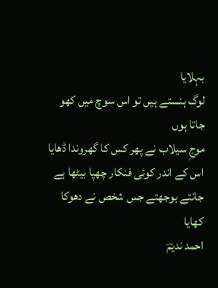بہلایا
لوگ ہنستے ہیں تو اس سوچ میں کھو جاتا ہوں
موجِ سیلاب نے پھر کس کا گھروندا ڈھایا
اس کے اندر کوئی فنکار چھپا بیٹھا ہے
جانتے بوجھتے جس شخص نے دھوکا کھایا
احمد ندیمؔ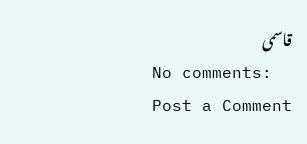قاسمی
No comments:
Post a Comment